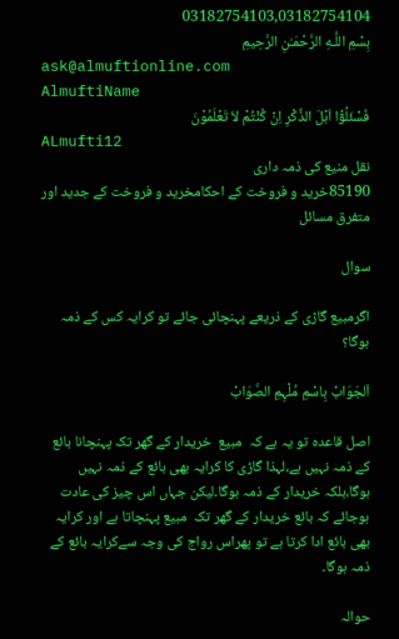03182754103,03182754104
بِسْمِ اللَّـهِ الرَّحْمَـٰنِ الرَّحِيمِ
ask@almuftionline.com
AlmuftiName
فَسْئَلُوْٓا اَہْلَ الذِّکْرِ اِنْ کُنْتُمْ لاَ تَعْلَمُوْنَ
ALmufti12
نقل منیع کی ذمہ داری
85190خرید و فروخت کے احکامخرید و فروخت کے جدید اور متفرق مسائل

سوال

اگرمبیع گاڑی کے ذریعے پہنچائی جائے تو کرایہ کس کے ذمہ ہوگا؟

اَلجَوَابْ بِاسْمِ مُلْہِمِ الصَّوَابْ

اصل قاعدہ تو یہ ہے کہ  مبیع  خریدار کے گھر تک پہنچانا بائع کے ذمہ نہیں ہے،لہذا گاڑی کا کرایہ بھی بائع کے ذمہ نہیں ہوگا،بلکہ خریدار کے ذمہ ہوگا۔لیکن جہاں اس چیز کی عادت ہوجائے کہ بائع خریدار کے گھر تک  مبیع پہنچاتا ہے اور کرایہ بھی بائع ادا کرتا ہے تو پھراس رواج کی وجہ سےکرایہ بائع کے ذمہ ہوگا۔

حوالہ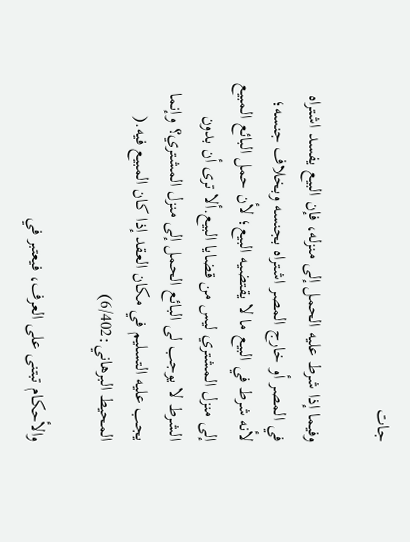جات

وفيما إذا شرط عليه الحمل إلى منزله، فإن البيع يفسد اشتراه في المصر أو خارج المصر اشتراه بجنسه وبخلاف جنسه؛ لأنه شرط في البيع ما لا يقتضيه البيع؛ لأن حمل البائع المبيع إلى منزل المشتري ليس من قضايا البيع.ألا ترى أن بدون الشرط لا يوجب لى البائع الحمل إلى منزل المشتري؟ وإنما يجب عليه التسليم في مكان العقد إذا كان المبيع فيه.( المحيط البرهاني:6/402)

والأحكام تبتنى على العرف، فيعتبر في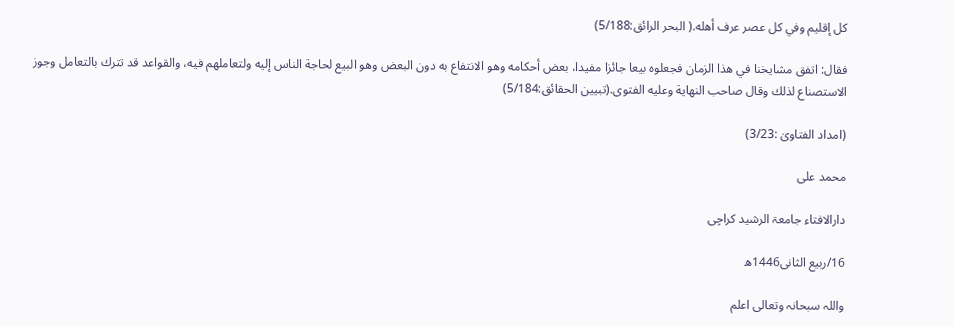كل إقليم وفي كل عصر عرف أهله.( البحر الرائق:5/188)

فقال: اتفق مشايخنا في هذا الزمان فجعلوه بيعا جائزا مفيدا، بعض أحكامه وهو الانتفاع به دون البعض وهو البيع لحاجة الناس إليه ولتعاملهم فيه، والقواعد قد تترك بالتعامل وجوز الاستصناع لذلك وقال صاحب النهاية وعليه الفتوى.(تبيين الحقائق:5/184)

(امداد الفتاویٰ :3/23)

محمد علی

دارالافتاء جامعۃ الرشید کراچی

16/ربیع الثانی1446ھ

واللہ سبحانہ وتعالی اعلم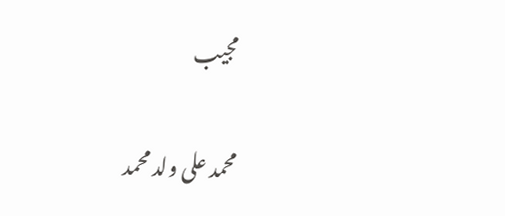مجیب

محمد علی ولد محمد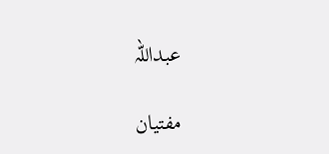عبداللہ

مفتیان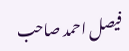فیصل احمد صاحب